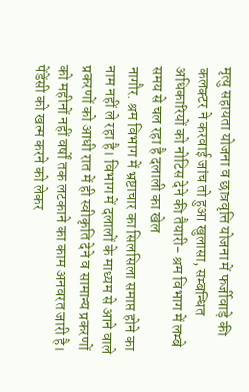मृत्यु सहायता योजना व छात्रवृत्ति योजना में फर्जीवाड़े की कलक्टर ने करवाई जांच तो हुआ खुलासा, सम्बन्धित अधिकारियों को नोटिस देने की तैयारी- श्रम विभाग में लम्बे समय से चल रहा है दलाली का खेल
नागौर. श्रम विभाग में भ्रष्टाचार का सिलसिला समाप्त होने का नाम नहीं ले रहा है। विभाग में दलालों के माध्यम से आने वाले प्रकरणों को आधी रात में ही स्वीकृति देने व सामान्य प्रकरणों को महीनों नहीं वर्षों तक लटकाने का काम अनवरत जारी है। पेंडेंसी को खत्म करने को लेकर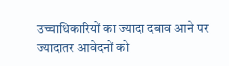उच्चाधिकारियों का ज्यादा दबाव आने पर ज्यादातर आवेदनों को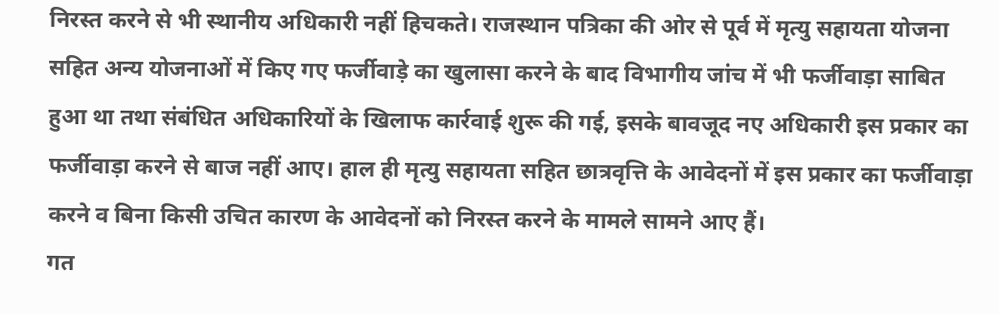निरस्त करने से भी स्थानीय अधिकारी नहीं हिचकते। राजस्थान पत्रिका की ओर से पूर्व में मृत्यु सहायता योजना सहित अन्य योजनाओं में किए गए फर्जीवाड़े का खुलासा करने के बाद विभागीय जांच में भी फर्जीवाड़ा साबित हुआ था तथा संबंधित अधिकारियों के खिलाफ कार्रवाई शुरू की गई, इसके बावजूद नए अधिकारी इस प्रकार का फर्जीवाड़ा करने से बाज नहीं आए। हाल ही मृत्यु सहायता सहित छात्रवृत्ति के आवेदनों में इस प्रकार का फर्जीवाड़ा करने व बिना किसी उचित कारण के आवेदनों को निरस्त करने के मामले सामने आए हैं।
गत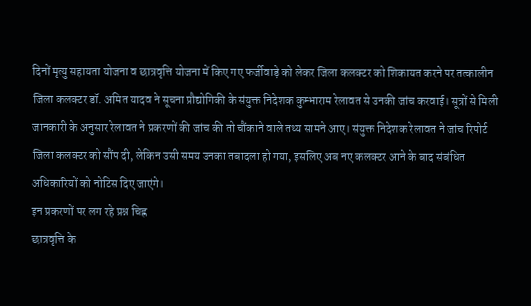दिनों मृत्यु सहायता योजना व छात्रवृत्ति योजना में किए गए फर्जीवाड़े को लेकर जिला कलक्टर को शिकायत करने पर तत्कालीन जिला कलक्टर डॉ. अमित यादव ने सूचना प्रौद्योगिकी के संयुक्त निदेशक कुम्भाराम रेलावत से उनकी जांच करवाई। सूत्रों से मिली जानकारी के अनुसार रेलावत ने प्रकरणों की जांच की तो चौंकाने वाले तथ्य सामने आए। संयुक्त निदेशक रेलावत ने जांच रिपोर्ट जिला कलक्टर को सौंप दी, लेकिन उसी समय उनका तबादला हो गया, इसलिए अब नए कलक्टर आने के बाद संबंधित अधिकारियों को नोटिस दिए जाएंगे।
इन प्रकरणों पर लग रहे प्रश्न चिह्न
छात्रवृत्ति के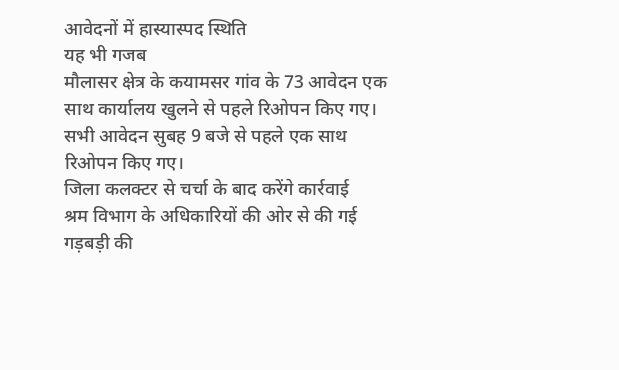आवेदनों में हास्यास्पद स्थिति
यह भी गजब
मौलासर क्षेत्र के कयामसर गांव के 73 आवेदन एक साथ कार्यालय खुलने से पहले रिओपन किए गए। सभी आवेदन सुबह 9 बजे से पहले एक साथ रिओपन किए गए।
जिला कलक्टर से चर्चा के बाद करेंगे कार्रवाई
श्रम विभाग के अधिकारियों की ओर से की गई गड़बड़ी की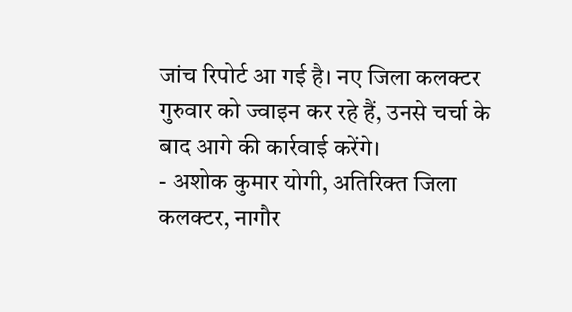जांच रिपोर्ट आ गई है। नए जिला कलक्टर गुरुवार को ज्वाइन कर रहे हैं, उनसे चर्चा के बाद आगे की कार्रवाई करेंगे।
- अशोक कुमार योगी, अतिरिक्त जिला कलक्टर, नागौर